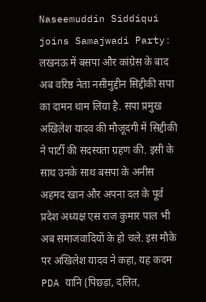Naseemuddin Siddiqui joins Samajwadi Party: लखनऊ में बसपा और कांग्रेस के बाद अब वरिष्ठ नेता नसीमुद्दीन सिद्दीकी सपा का दामन थाम लिया है. सपा प्रमुख अखिलेश यादव की मौजूदगी में सिद्दीकी ने पार्टी की सदस्यता ग्रहण की. इसी के साथ उनके साथ बसपा के अनीस अहमद खान और अपना दल के पूर्व प्रदेश अध्यक्ष एस राज कुमार पाल भी अब समाजवादियों के हो चले. इस मौके पर अखिलेश यादव ने कहा, यह कदम PDA यानि (पिछड़ा, दलित,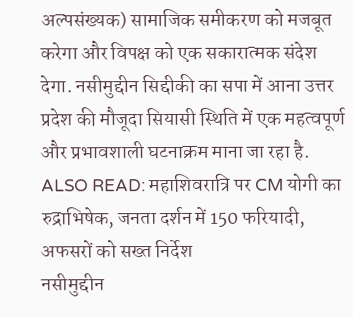अल्पसंख्यक) सामाजिक समीकरण को मजबूत करेगा और विपक्ष को एक सकारात्मक संदेश देगा. नसीमुद्दीन सिद्दीकी का सपा में आना उत्तर प्रदेश की मौजूदा सियासी स्थिति में एक महत्वपूर्ण और प्रभावशाली घटनाक्रम माना जा रहा है.
ALSO READ: महाशिवरात्रि पर CM योगी का रुद्राभिषेक, जनता दर्शन में 150 फरियादी, अफसरों को सख्त निर्देश
नसीमुद्दीन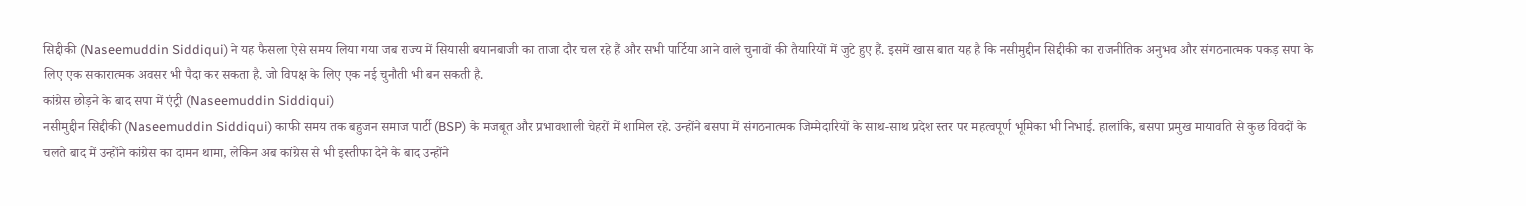सिद्दीकी (Naseemuddin Siddiqui) ने यह फैसला ऐसे समय लिया गया जब राज्य में सियासी बयानबाजी का ताजा दौर चल रहे हैं और सभी पार्टिया आने वाले चुनावों की तैयारियों में जुटे हुए हैं. इसमें खास बात यह है कि नसीमुद्दीन सिद्दीकी का राजनीतिक अनुभव और संगठनात्मक पकड़ सपा के लिए एक सकारात्मक अवसर भी पैदा कर सकता है. जो विपक्ष के लिए एक नई चुनौती भी बन सकती है.
कांग्रेस छोड़ने के बाद सपा में एंट्री (Naseemuddin Siddiqui)
नसीमुद्दीन सिद्दीकी (Naseemuddin Siddiqui) काफी समय तक बहुजन समाज पार्टी (BSP) के मजबूत और प्रभावशाली चेहरों में शामिल रहे. उन्होंने बसपा में संगठनात्मक जिम्मेदारियों के साथ-साथ प्रदेश स्तर पर महत्वपूर्ण भूमिका भी निभाई. हालांकि, बसपा प्रमुख मायावति से कुछ विवदों के चलते बाद में उन्होंने कांग्रेस का दामन थामा, लेकिन अब कांग्रेस से भी इस्तीफा देने के बाद उन्होंने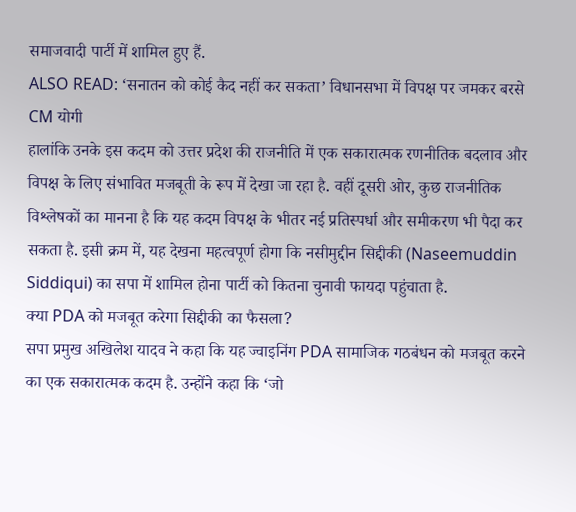समाजवादी पार्टी में शामिल हुए हैं.
ALSO READ: ‘सनातन को कोई कैद नहीं कर सकता’ विधानसभा में विपक्ष पर जमकर बरसे CM योगी
हालांकि उनके इस कदम को उत्तर प्रदेश की राजनीति में एक सकारात्मक रणनीतिक बदलाव और विपक्ष के लिए संभावित मजबूती के रूप में देखा जा रहा है. वहीं दूसरी ओर, कुछ राजनीतिक विश्लेषकों का मानना है कि यह कदम विपक्ष के भीतर नई प्रतिस्पर्धा और समीकरण भी पैदा कर सकता है. इसी क्रम में, यह देखना महत्वपूर्ण होगा कि नसीमुद्दीन सिद्दीकी (Naseemuddin Siddiqui) का सपा में शामिल होना पार्टी को कितना चुनावी फायदा पहुंचाता है.
क्या PDA को मजबूत करेगा सिद्दीकी का फैसला?
सपा प्रमुख अखिलेश यादव ने कहा कि यह ज्वाइनिंग PDA सामाजिक गठबंधन को मजबूत करने का एक सकारात्मक कदम है. उन्होंने कहा कि ‘जो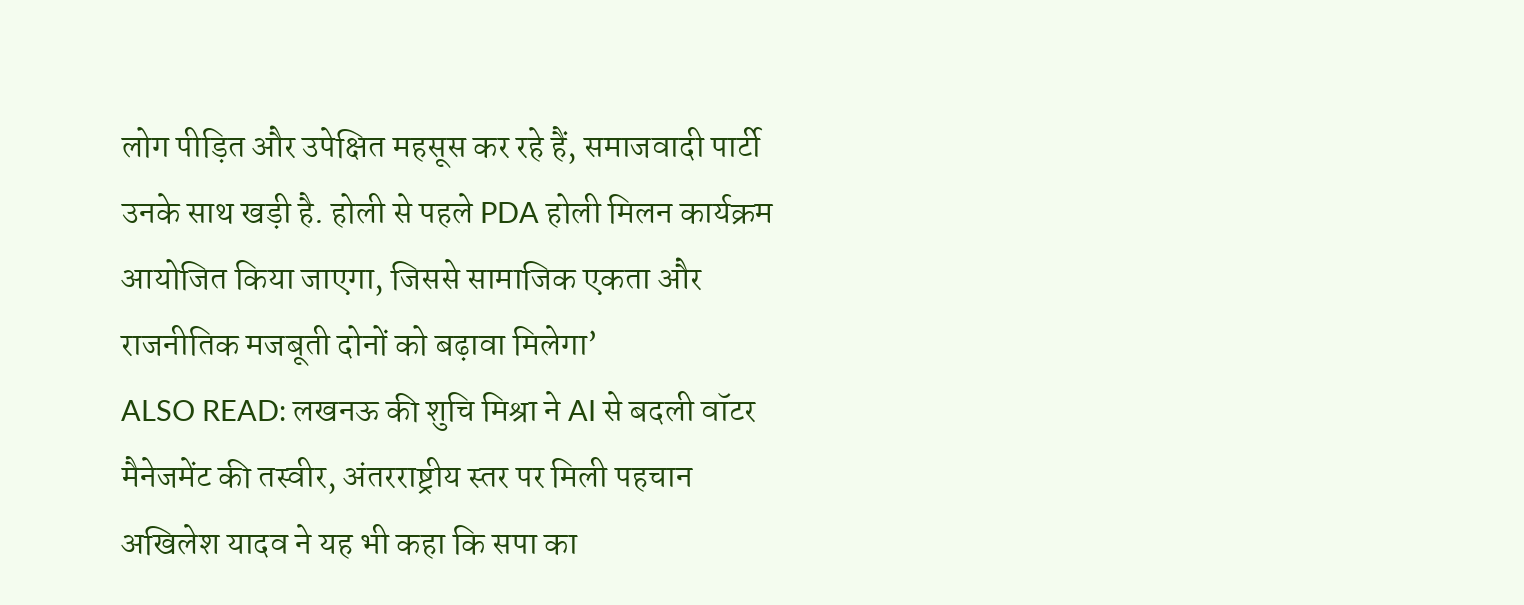लोग पीड़ित और उपेक्षित महसूस कर रहे हैं, समाजवादी पार्टी उनके साथ खड़ी है. होली से पहले PDA होली मिलन कार्यक्रम आयोजित किया जाएगा, जिससे सामाजिक एकता और राजनीतिक मजबूती दोनों को बढ़ावा मिलेगा’
ALSO READ: लखनऊ की शुचि मिश्रा ने AI से बदली वॉटर मैनेजमेंट की तस्वीर, अंतरराष्ट्रीय स्तर पर मिली पहचान
अखिलेश यादव ने यह भी कहा कि सपा का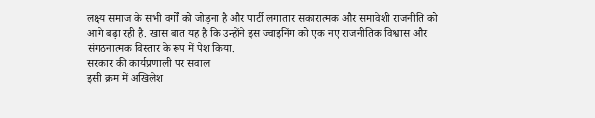लक्ष्य समाज के सभी वर्गों को जोड़ना है और पार्टी लगातार सकारात्मक और समावेशी राजनीति को आगे बढ़ा रही है. खास बात यह है कि उन्होंने इस ज्वाइनिंग को एक नए राजनीतिक विश्वास और संगठनात्मक विस्तार के रूप में पेश किया.
सरकार की कार्यप्रणाली पर सवाल
इसी क्रम में अखिलेश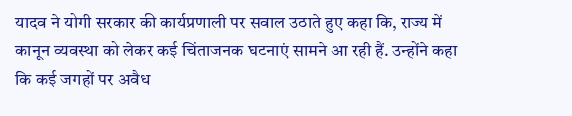यादव ने योगी सरकार की कार्यप्रणाली पर सवाल उठाते हुए कहा कि, राज्य में कानून व्यवस्था को लेकर कई चिंताजनक घटनाएं सामने आ रही हैं. उन्होंने कहा कि कई जगहों पर अवैध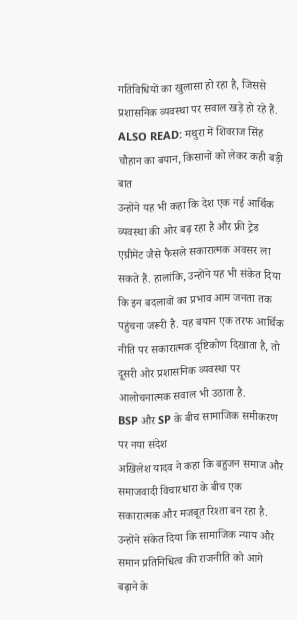गतिविधियों का खुलासा हो रहा है, जिससे प्रशासनिक व्यवस्था पर सवाल खड़े हो रहे हैं.
ALSO READ: मथुरा में शिवराज सिंह चौहान का बयान, किसानों को लेकर कही बड़ी बात
उन्होंने यह भी कहा कि देश एक नई आर्थिक व्यवस्था की ओर बढ़ रहा है और फ्री ट्रेड एग्रीमेंट जैसे फैसले सकारात्मक अवसर ला सकते हैं. हालांकि, उन्होंने यह भी संकेत दिया कि इन बदलावों का प्रभाव आम जनता तक पहुंचना जरूरी है. यह बयान एक तरफ आर्थिक नीति पर सकारात्मक दृष्टिकोण दिखाता है, तो दूसरी ओर प्रशासनिक व्यवस्था पर आलोचनात्मक सवाल भी उठाता है.
BSP और SP के बीच सामाजिक समीकरण पर नया संदेश
अखिलेश यादव ने कहा कि बहुजन समाज और समाजवादी विचारधारा के बीच एक सकारात्मक और मजबूत रिश्ता बन रहा है. उन्होंने संकेत दिया कि सामाजिक न्याय और समान प्रतिनिधित्व की राजनीति को आगे बढ़ाने के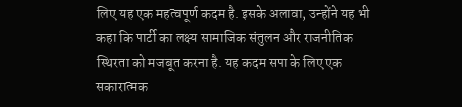लिए यह एक महत्वपूर्ण कदम है. इसके अलावा, उन्होंने यह भी कहा कि पार्टी का लक्ष्य सामाजिक संतुलन और राजनीतिक स्थिरता को मजबूत करना है. यह कदम सपा के लिए एक सकारात्मक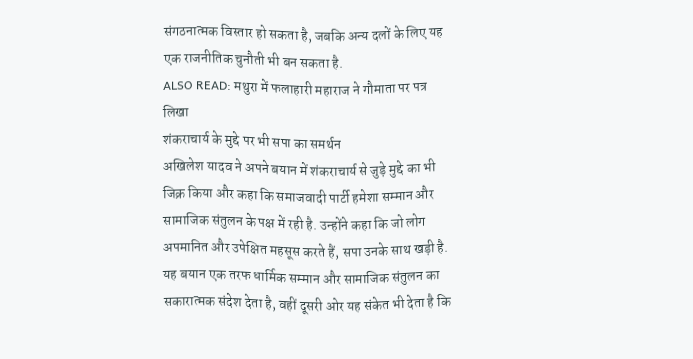संगठनात्मक विस्तार हो सकता है, जबकि अन्य दलों के लिए यह एक राजनीतिक चुनौती भी बन सकता है.
ALSO READ: मथुरा में फलाहारी महाराज ने गौमाता पर पत्र लिखा
शंकराचार्य के मुद्दे पर भी सपा का समर्थन
अखिलेश यादव ने अपने बयान में शंकराचार्य से जुड़े मुद्दे का भी जिक्र किया और कहा कि समाजवादी पार्टी हमेशा सम्मान और सामाजिक संतुलन के पक्ष में रही है. उन्होंने कहा कि जो लोग अपमानित और उपेक्षित महसूस करते हैं, सपा उनके साथ खड़ी है. यह बयान एक तरफ धार्मिक सम्मान और सामाजिक संतुलन का सकारात्मक संदेश देता है, वहीं दूसरी ओर यह संकेत भी देता है कि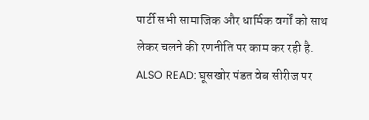पार्टी सभी सामाजिक और धार्मिक वर्गों को साथ लेकर चलने की रणनीति पर काम कर रही है.
ALSO READ: घूसखोर पंडत वेब सीरीज पर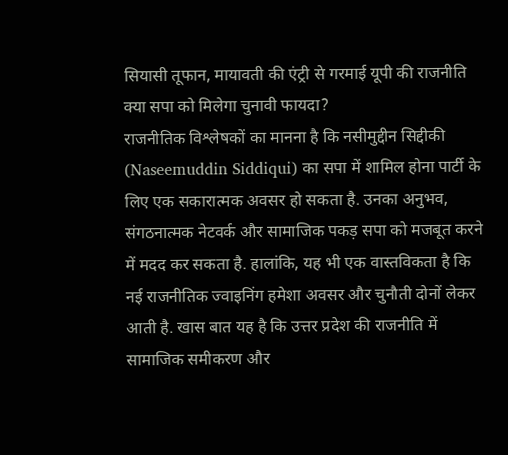सियासी तूफान, मायावती की एंट्री से गरमाई यूपी की राजनीति
क्या सपा को मिलेगा चुनावी फायदा?
राजनीतिक विश्लेषकों का मानना है कि नसीमुद्दीन सिद्दीकी (Naseemuddin Siddiqui) का सपा में शामिल होना पार्टी के लिए एक सकारात्मक अवसर हो सकता है. उनका अनुभव, संगठनात्मक नेटवर्क और सामाजिक पकड़ सपा को मजबूत करने में मदद कर सकता है. हालांकि, यह भी एक वास्तविकता है कि नई राजनीतिक ज्वाइनिंग हमेशा अवसर और चुनौती दोनों लेकर आती है. खास बात यह है कि उत्तर प्रदेश की राजनीति में सामाजिक समीकरण और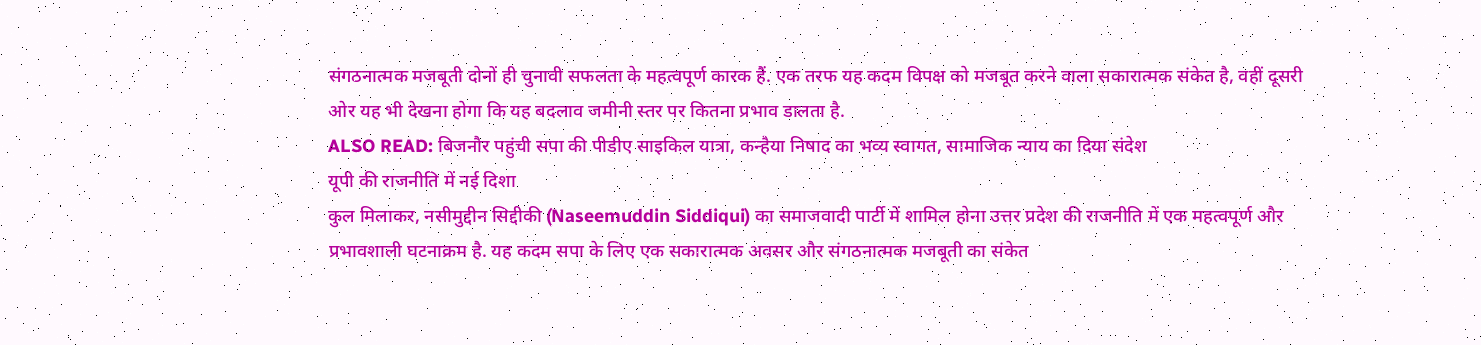संगठनात्मक मजबूती दोनों ही चुनावी सफलता के महत्वपूर्ण कारक हैं. एक तरफ यह कदम विपक्ष को मजबूत करने वाला सकारात्मक संकेत है, वहीं दूसरी ओर यह भी देखना होगा कि यह बदलाव जमीनी स्तर पर कितना प्रभाव डालता है.
ALSO READ: बिजनौर पहुंची सपा की पीडीए साइकिल यात्रा, कन्हैया निषाद का भव्य स्वागत, सामाजिक न्याय का दिया संदेश
यूपी की राजनीति में नई दिशा
कुल मिलाकर, नसीमुद्दीन सिद्दीकी (Naseemuddin Siddiqui) का समाजवादी पार्टी में शामिल होना उत्तर प्रदेश की राजनीति में एक महत्वपूर्ण और प्रभावशाली घटनाक्रम है. यह कदम सपा के लिए एक सकारात्मक अवसर और संगठनात्मक मजबूती का संकेत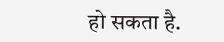हो सकता है.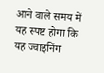आने वाले समय में यह स्पष्ट होगा कि यह ज्वाइनिंग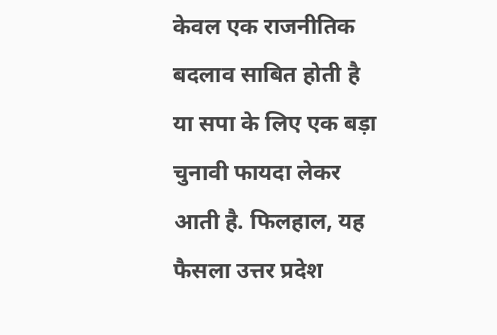केवल एक राजनीतिक बदलाव साबित होती है या सपा के लिए एक बड़ा चुनावी फायदा लेकर आती है. फिलहाल, यह फैसला उत्तर प्रदेश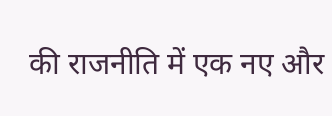की राजनीति में एक नए और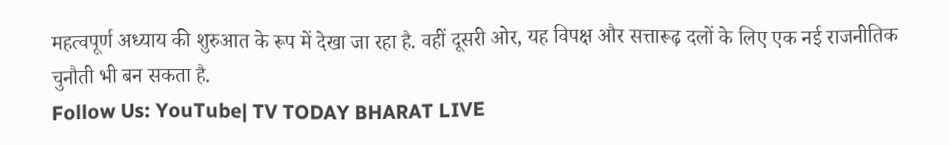महत्वपूर्ण अध्याय की शुरुआत के रूप में देखा जा रहा है. वहीं दूसरी ओर, यह विपक्ष और सत्तारूढ़ दलों के लिए एक नई राजनीतिक चुनौती भी बन सकता है.
Follow Us: YouTube| TV TODAY BHARAT LIVE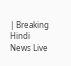| Breaking Hindi News Live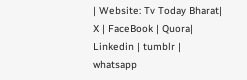| Website: Tv Today Bharat| X | FaceBook | Quora| Linkedin | tumblr | whatsapp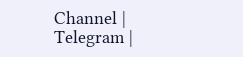Channel | Telegram |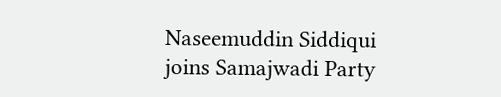Naseemuddin Siddiqui joins Samajwadi Party